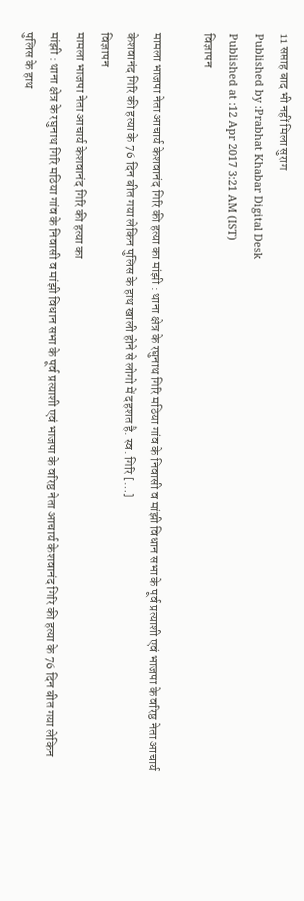11 सप्ताह बाद भी नहीं मिला सुराग
Published by :Prabhat Khabar Digital Desk
Published at :12 Apr 2017 3:21 AM (IST)
विज्ञापन

मामला भाजपा नेता आचार्य केशवानंद गिरि की हत्या का मांझी : थाना क्षेत्र के रघुनाथ गिरि मठिया गांव के निवासी व मांझी विधान सभा के पूर्व प्रत्याशी एवं भाजपा के वरिष्ठ नेता आचार्य केशवानंद गिरि की हत्या के 76 दिन बीत गया लेकिन पुलिस के हाथ खाली होने से लोगो में दहशत है. स्व. गिरि […]
विज्ञापन
मामला भाजपा नेता आचार्य केशवानंद गिरि की हत्या का
मांझी : थाना क्षेत्र के रघुनाथ गिरि मठिया गांव के निवासी व मांझी विधान सभा के पूर्व प्रत्याशी एवं भाजपा के वरिष्ठ नेता आचार्य केशवानंद गिरि की हत्या के 76 दिन बीत गया लेकिन पुलिस के हाथ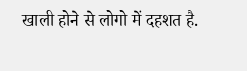खाली होने से लोगो में दहशत है.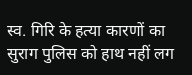स्व. गिरि के हत्या कारणों का सुराग पुलिस को हाथ नहीं लग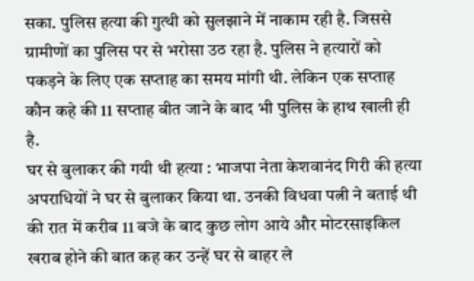सका. पुलिस हत्या की गुत्थी को सुलझाने में नाकाम रही है. जिससे ग्रामीणों का पुलिस पर से भरोसा उठ रहा है. पुलिस ने हत्यारों को पकड़ने के लिए एक सप्ताह का समय मांगी थी. लेकिन एक सप्ताह कौन कहे की 11 सप्ताह बीत जाने के बाद भी पुलिस के हाथ खाली ही है.
घर से बुलाकर की गयी थी हत्या : भाजपा नेता केशवानंद गिरी की हत्या अपराधियों ने घर से बुलाकर किया था. उनकी विधवा पत्नी ने बताई थी की रात में करीब 11 बजे के बाद कुछ लोग आये और मोटरसाइकिल खराब होने की बात कह कर उन्हें घर से बाहर ले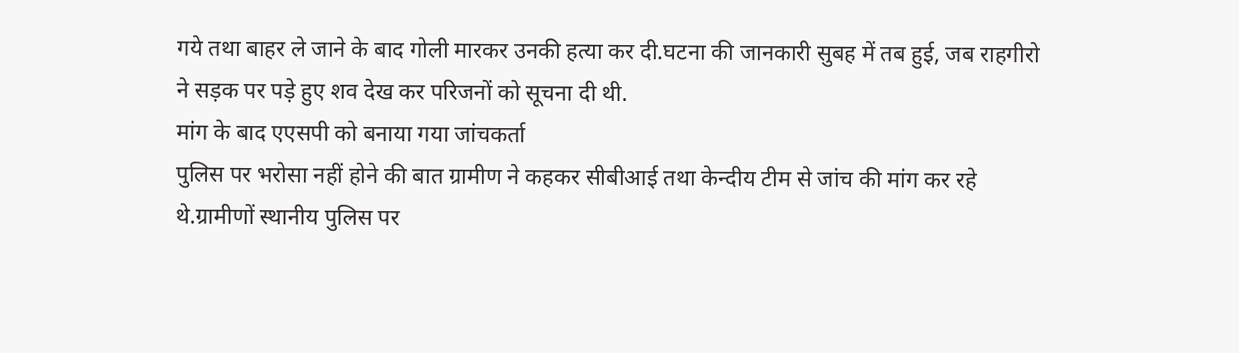गये तथा बाहर ले जाने के बाद गोली मारकर उनकी हत्या कर दी.घटना की जानकारी सुबह में तब हुई, जब राहगीरो ने सड़क पर पड़े हुए शव देख कर परिजनों को सूचना दी थी.
मांग के बाद एएसपी को बनाया गया जांचकर्ता
पुलिस पर भरोसा नहीं होने की बात ग्रामीण ने कहकर सीबीआई तथा केन्दीय टीम से जांच की मांग कर रहे थे.ग्रामीणों स्थानीय पुलिस पर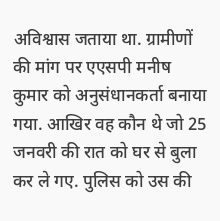अविश्वास जताया था. ग्रामीणों की मांग पर एएसपी मनीष कुमार को अनुसंधानकर्ता बनाया गया. आखिर वह कौन थे जो 25 जनवरी की रात को घर से बुला कर ले गए. पुलिस को उस की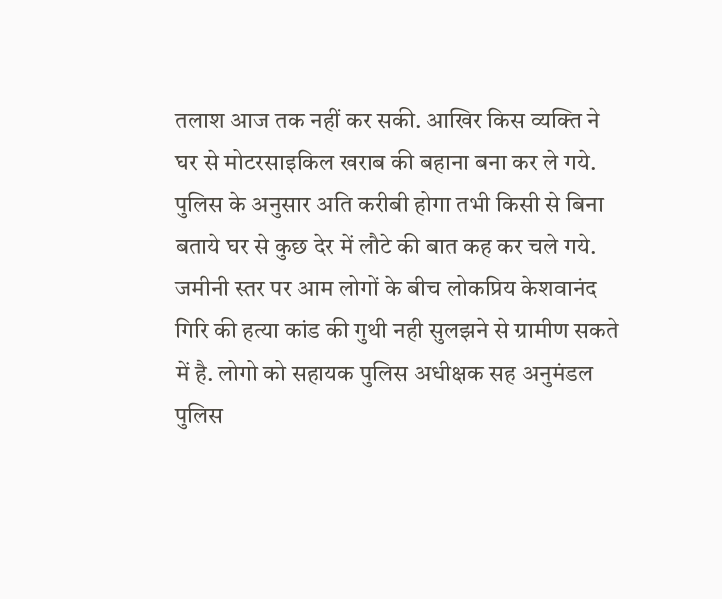तलाश आज तक नहीं कर सकी. आखिर किस व्यक्ति ने घर से मोटरसाइकिल खराब की बहाना बना कर ले गये. पुलिस के अनुसार अति करीबी होगा तभी किसी से बिना बताये घर से कुछ देर में लौटे की बात कह कर चले गये.
जमीनी स्तर पर आम लोगों के बीच लोकप्रिय केशवानंद गिरि की हत्या कांड की गुथी नही सुलझने से ग्रामीण सकते में है. लोगो को सहायक पुलिस अधीक्षक सह अनुमंडल पुलिस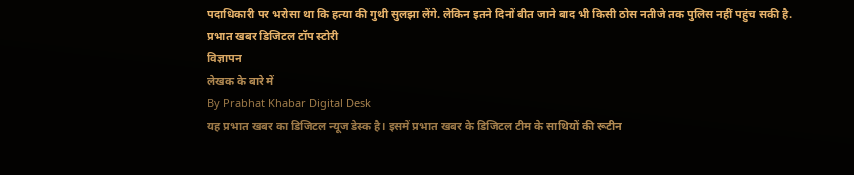पदाधिकारी पर भरोसा था कि हत्या की गुथी सुलझा लेंगे. लेकिन इतने दिनों बीत जाने बाद भी किसी ठोस नतीजे तक पुलिस नहीं पहुंच सकी है.
प्रभात खबर डिजिटल टॉप स्टोरी
विज्ञापन
लेखक के बारे में
By Prabhat Khabar Digital Desk
यह प्रभात खबर का डिजिटल न्यूज डेस्क है। इसमें प्रभात खबर के डिजिटल टीम के साथियों की रूटीन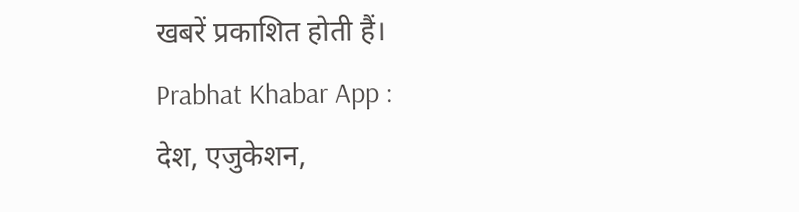खबरें प्रकाशित होती हैं।
Prabhat Khabar App :
देश, एजुकेशन,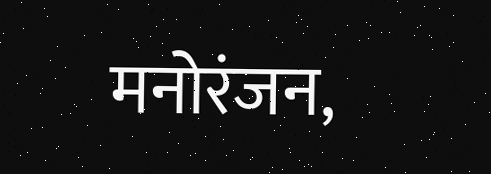मनोरंजन,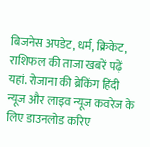बिजनेस अपडेट, धर्म, क्रिकेट, राशिफल की ताजा खबरें पढ़ें यहां. रोजाना की ब्रेकिंग हिंदी न्यूज और लाइव न्यूज कवरेज के लिए डाउनलोड करिए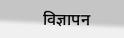विज्ञापन